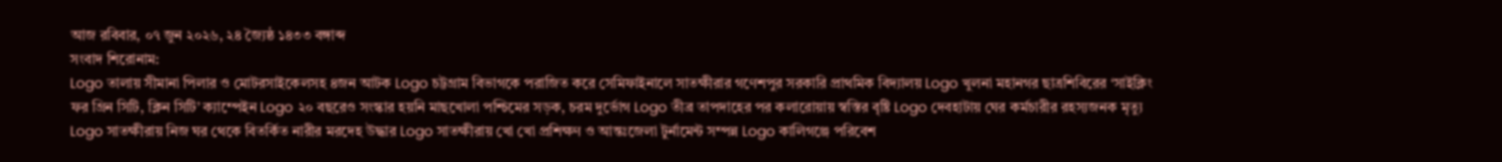আজ রবিবার, ০৭ জুন ২০২৬, ২৪ জ্যৈষ্ঠ ১৪৩৩ বঙ্গাব্দ
সংবাদ শিরোনাম:
Logo তালায় সীমানা পিলার ও মোটরসাইকেলসহ ৪জন আটক Logo চট্টগ্রাম বিভাগকে পরাজিত করে সেমিফাইনালে সাতক্ষীরার গণেশপুর সরকারি প্রাথমিক বিদ্যালয় Logo খুলনা মহানগর ছাত্রশিবিরের ‘সাইক্লিং ফর গ্রিন সিটি, ক্লিন সিটি’ ক্যাম্পেইন Logo ২০ বছরেও সংস্কার হয়নি মাছখোলা পশ্চিমের সড়ক, চরম দুর্ভোগ Logo তীব্র তাপদাহের পর কলারোয়ায় স্বস্তির বৃষ্টি Logo দেবহাটায় ঘের কর্মচারীর রহস্যজনক মৃত্যু Logo সাতক্ষীরায় নিজ ঘর থেকে বিতর্কিত নারীর মরদেহ উদ্ধার Logo সাতক্ষীরায় খো খো প্রশিক্ষণ ও আন্তঃজেলা টুর্নামেন্ট সম্পন্ন Logo কালিগঞ্জে পরিবেশ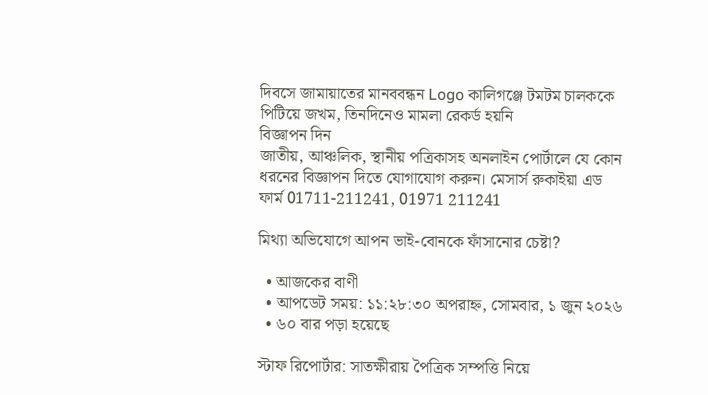দিবসে জামায়াতের মানববন্ধন Logo কালিগঞ্জে টমটম চালককে পিটিয়ে জখম, তিনদিনেও মামলা রেকর্ড হয়নি
বিজ্ঞাপন দিন
জাতীয়, আঞ্চলিক, স্থানীয় পত্রিকাসহ অনলাইন পোর্টালে যে কোন ধরনের বিজ্ঞাপন দিতে যোগাযোগ করুন। মেসার্স রুকাইয়া এড ফার্ম 01711-211241, 01971 211241

মিথ্যা অভিযোগে আপন ভাই-বোনকে ফাঁসানোর চেষ্টা?

  • আজকের বাণী
  • আপডেট সময়: ১১:২৮:৩০ অপরাহ্ন, সোমবার, ১ জুন ২০২৬
  • ৬০ বার পড়া হয়েছে

স্টাফ রিপোর্টার: সাতক্ষীরায় পৈত্রিক সম্পত্তি নিয়ে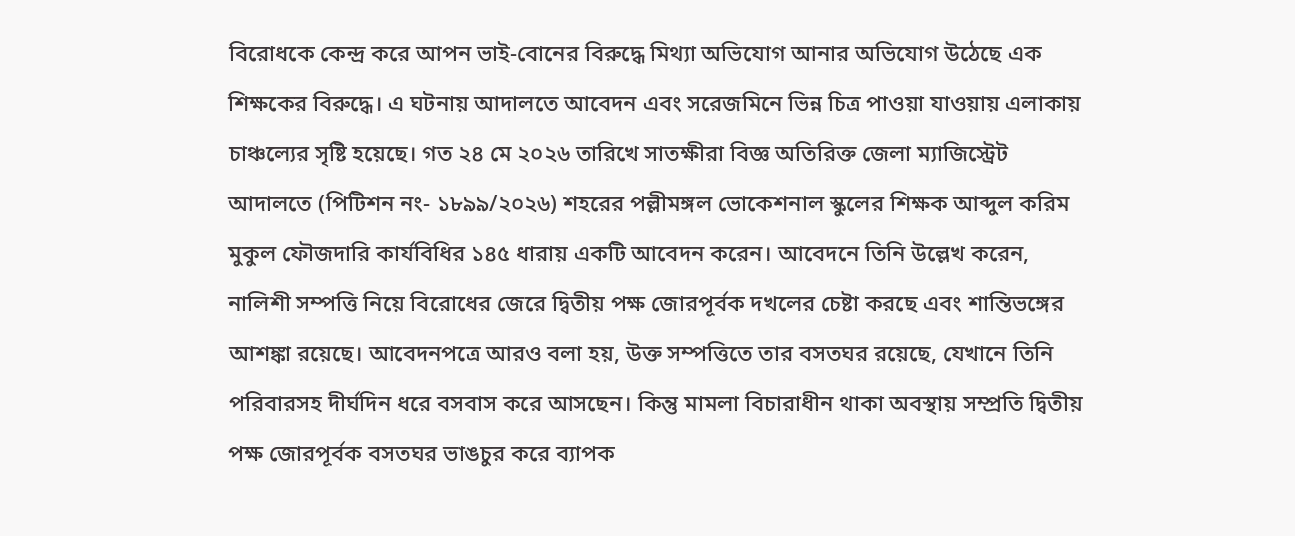বিরোধকে কেন্দ্র করে আপন ভাই-বোনের বিরুদ্ধে মিথ্যা অভিযোগ আনার অভিযোগ উঠেছে এক শিক্ষকের বিরুদ্ধে। এ ঘটনায় আদালতে আবেদন এবং সরেজমিনে ভিন্ন চিত্র পাওয়া যাওয়ায় এলাকায় চাঞ্চল্যের সৃষ্টি হয়েছে। গত ২৪ মে ২০২৬ তারিখে সাতক্ষীরা বিজ্ঞ অতিরিক্ত জেলা ম্যাজিস্ট্রেট আদালতে (পিটিশন নং- ১৮৯৯/২০২৬) শহরের পল্লীমঙ্গল ভোকেশনাল স্কুলের শিক্ষক আব্দুল করিম মুকুল ফৌজদারি কার্যবিধির ১৪৫ ধারায় একটি আবেদন করেন। আবেদনে তিনি উল্লেখ করেন, নালিশী সম্পত্তি নিয়ে বিরোধের জেরে দ্বিতীয় পক্ষ জোরপূর্বক দখলের চেষ্টা করছে এবং শান্তিভঙ্গের আশঙ্কা রয়েছে। আবেদনপত্রে আরও বলা হয়, উক্ত সম্পত্তিতে তার বসতঘর রয়েছে, যেখানে তিনি পরিবারসহ দীর্ঘদিন ধরে বসবাস করে আসছেন। কিন্তু মামলা বিচারাধীন থাকা অবস্থায় সম্প্রতি দ্বিতীয় পক্ষ জোরপূর্বক বসতঘর ভাঙচুর করে ব্যাপক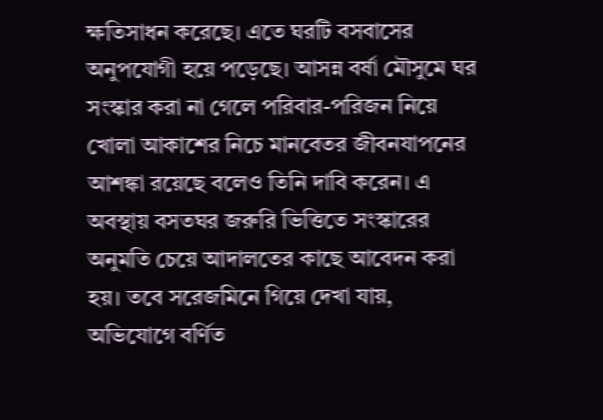ক্ষতিসাধন করেছে। এতে ঘরটি বসবাসের অনুপযোগী হয়ে পড়েছে। আসন্ন বর্ষা মৌসুমে ঘর সংস্কার করা না গেলে পরিবার-পরিজন নিয়ে খোলা আকাশের নিচে মানবেতর জীবনযাপনের আশঙ্কা রয়েছে বলেও তিনি দাবি করেন। এ অবস্থায় বসতঘর জরুরি ভিত্তিতে সংস্কারের অনুমতি চেয়ে আদালতের কাছে আবেদন করা হয়। তবে সরেজমিনে গিয়ে দেখা যায়, অভিযোগে বর্ণিত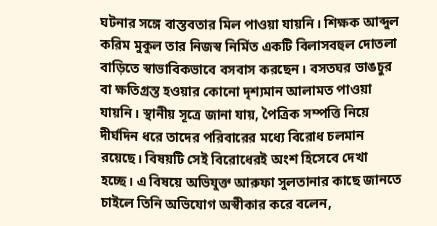ঘটনার সঙ্গে বাস্তবতার মিল পাওয়া যায়নি। শিক্ষক আব্দুল করিম মুকুল তার নিজস্ব নির্মিত একটি বিলাসবহুল দোতলা বাড়িতে স্বাভাবিকভাবে বসবাস করছেন। বসতঘর ভাঙচুর বা ক্ষতিগ্রস্ত হওয়ার কোনো দৃশ্যমান আলামত পাওয়া যায়নি। স্থানীয় সূত্রে জানা যায়, পৈত্রিক সম্পত্তি নিয়ে দীর্ঘদিন ধরে তাদের পরিবারের মধ্যে বিরোধ চলমান রয়েছে। বিষয়টি সেই বিরোধেরই অংশ হিসেবে দেখা হচ্ছে। এ বিষয়ে অভিযুক্ত আরুফা সুলতানার কাছে জানতে চাইলে তিনি অভিযোগ অস্বীকার করে বলেন,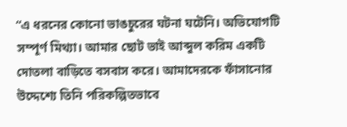“এ ধরনের কোনো ভাঙচুরের ঘটনা ঘটেনি। অভিযোগটি সম্পূর্ণ মিথ্যা। আমার ছোট ভাই আব্দুল করিম একটি দোতলা বাড়িতে বসবাস করে। আমাদেরকে ফাঁসানোর উদ্দেশ্যে তিনি পরিকল্পিতভাবে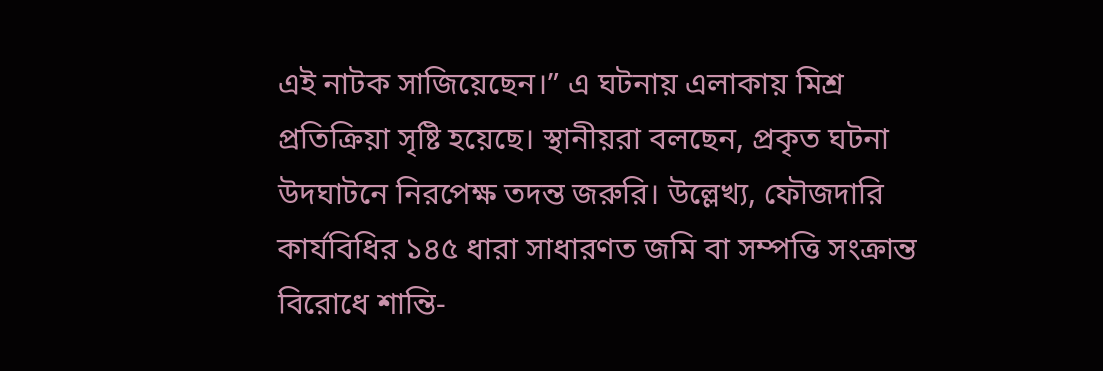এই নাটক সাজিয়েছেন।” এ ঘটনায় এলাকায় মিশ্র প্রতিক্রিয়া সৃষ্টি হয়েছে। স্থানীয়রা বলছেন, প্রকৃত ঘটনা উদঘাটনে নিরপেক্ষ তদন্ত জরুরি। উল্লেখ্য, ফৌজদারি কার্যবিধির ১৪৫ ধারা সাধারণত জমি বা সম্পত্তি সংক্রান্ত বিরোধে শান্তি-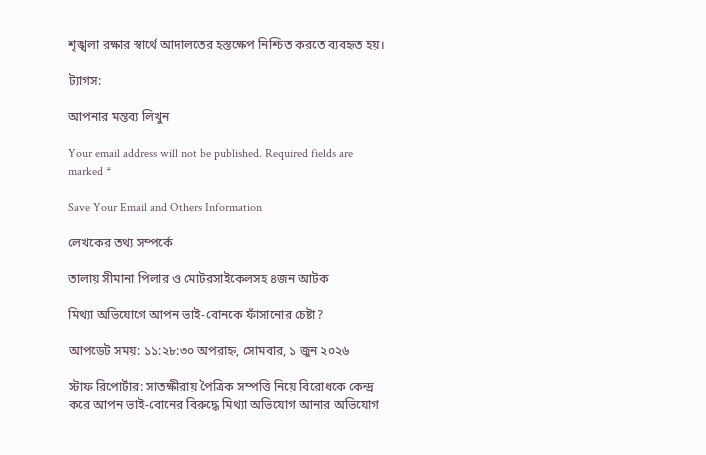শৃঙ্খলা রক্ষার স্বার্থে আদালতের হস্তক্ষেপ নিশ্চিত করতে ব্যবহৃত হয়।

ট্যাগস:

আপনার মন্তব্য লিখুন

Your email address will not be published. Required fields are marked *

Save Your Email and Others Information

লেখকের তথ্য সম্পর্কে

তালায় সীমানা পিলার ও মোটরসাইকেলসহ ৪জন আটক

মিথ্যা অভিযোগে আপন ভাই-বোনকে ফাঁসানোর চেষ্টা?

আপডেট সময়: ১১:২৮:৩০ অপরাহ্ন, সোমবার, ১ জুন ২০২৬

স্টাফ রিপোর্টার: সাতক্ষীরায় পৈত্রিক সম্পত্তি নিয়ে বিরোধকে কেন্দ্র করে আপন ভাই-বোনের বিরুদ্ধে মিথ্যা অভিযোগ আনার অভিযোগ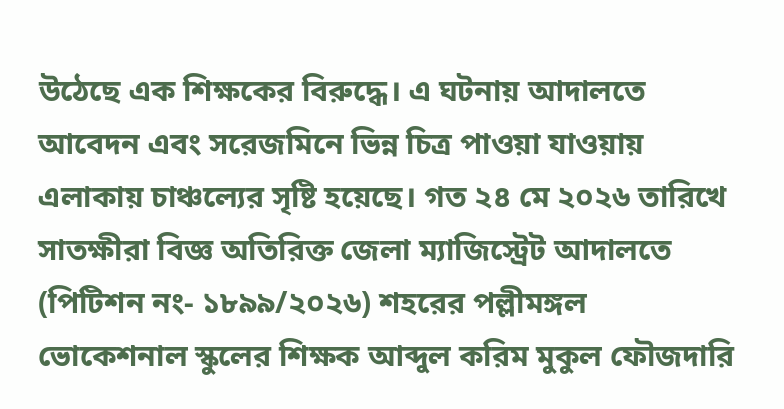উঠেছে এক শিক্ষকের বিরুদ্ধে। এ ঘটনায় আদালতে আবেদন এবং সরেজমিনে ভিন্ন চিত্র পাওয়া যাওয়ায় এলাকায় চাঞ্চল্যের সৃষ্টি হয়েছে। গত ২৪ মে ২০২৬ তারিখে সাতক্ষীরা বিজ্ঞ অতিরিক্ত জেলা ম্যাজিস্ট্রেট আদালতে (পিটিশন নং- ১৮৯৯/২০২৬) শহরের পল্লীমঙ্গল ভোকেশনাল স্কুলের শিক্ষক আব্দুল করিম মুকুল ফৌজদারি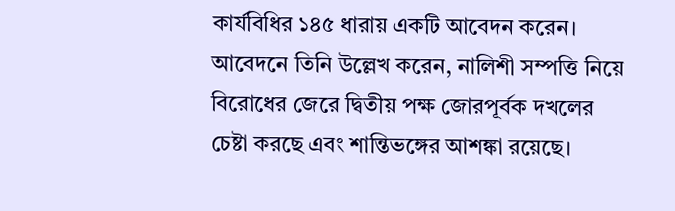কার্যবিধির ১৪৫ ধারায় একটি আবেদন করেন। আবেদনে তিনি উল্লেখ করেন, নালিশী সম্পত্তি নিয়ে বিরোধের জেরে দ্বিতীয় পক্ষ জোরপূর্বক দখলের চেষ্টা করছে এবং শান্তিভঙ্গের আশঙ্কা রয়েছে।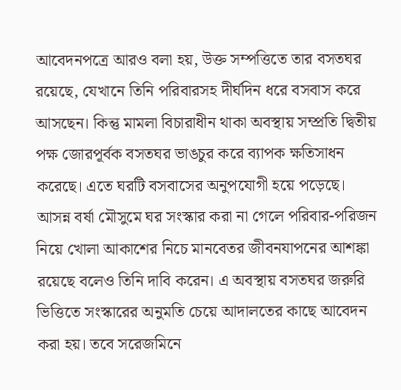আবেদনপত্রে আরও বলা হয়, উক্ত সম্পত্তিতে তার বসতঘর রয়েছে, যেখানে তিনি পরিবারসহ দীর্ঘদিন ধরে বসবাস করে আসছেন। কিন্তু মামলা বিচারাধীন থাকা অবস্থায় সম্প্রতি দ্বিতীয় পক্ষ জোরপূর্বক বসতঘর ভাঙচুর করে ব্যাপক ক্ষতিসাধন করেছে। এতে ঘরটি বসবাসের অনুপযোগী হয়ে পড়েছে। আসন্ন বর্ষা মৌসুমে ঘর সংস্কার করা না গেলে পরিবার-পরিজন নিয়ে খোলা আকাশের নিচে মানবেতর জীবনযাপনের আশঙ্কা রয়েছে বলেও তিনি দাবি করেন। এ অবস্থায় বসতঘর জরুরি ভিত্তিতে সংস্কারের অনুমতি চেয়ে আদালতের কাছে আবেদন করা হয়। তবে সরেজমিনে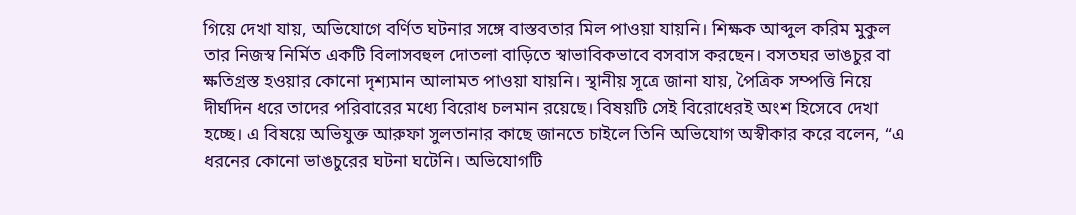গিয়ে দেখা যায়, অভিযোগে বর্ণিত ঘটনার সঙ্গে বাস্তবতার মিল পাওয়া যায়নি। শিক্ষক আব্দুল করিম মুকুল তার নিজস্ব নির্মিত একটি বিলাসবহুল দোতলা বাড়িতে স্বাভাবিকভাবে বসবাস করছেন। বসতঘর ভাঙচুর বা ক্ষতিগ্রস্ত হওয়ার কোনো দৃশ্যমান আলামত পাওয়া যায়নি। স্থানীয় সূত্রে জানা যায়, পৈত্রিক সম্পত্তি নিয়ে দীর্ঘদিন ধরে তাদের পরিবারের মধ্যে বিরোধ চলমান রয়েছে। বিষয়টি সেই বিরোধেরই অংশ হিসেবে দেখা হচ্ছে। এ বিষয়ে অভিযুক্ত আরুফা সুলতানার কাছে জানতে চাইলে তিনি অভিযোগ অস্বীকার করে বলেন, “এ ধরনের কোনো ভাঙচুরের ঘটনা ঘটেনি। অভিযোগটি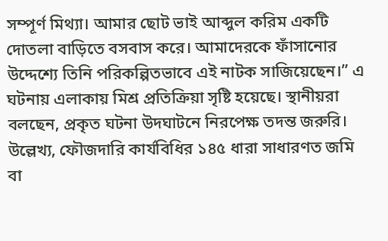সম্পূর্ণ মিথ্যা। আমার ছোট ভাই আব্দুল করিম একটি দোতলা বাড়িতে বসবাস করে। আমাদেরকে ফাঁসানোর উদ্দেশ্যে তিনি পরিকল্পিতভাবে এই নাটক সাজিয়েছেন।” এ ঘটনায় এলাকায় মিশ্র প্রতিক্রিয়া সৃষ্টি হয়েছে। স্থানীয়রা বলছেন, প্রকৃত ঘটনা উদঘাটনে নিরপেক্ষ তদন্ত জরুরি। উল্লেখ্য, ফৌজদারি কার্যবিধির ১৪৫ ধারা সাধারণত জমি বা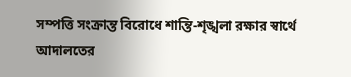সম্পত্তি সংক্রান্ত বিরোধে শান্তি-শৃঙ্খলা রক্ষার স্বার্থে আদালতের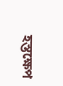হস্তক্ষেপ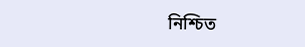নিশ্চিত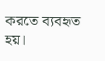করতে ব্যবহৃত হয়।